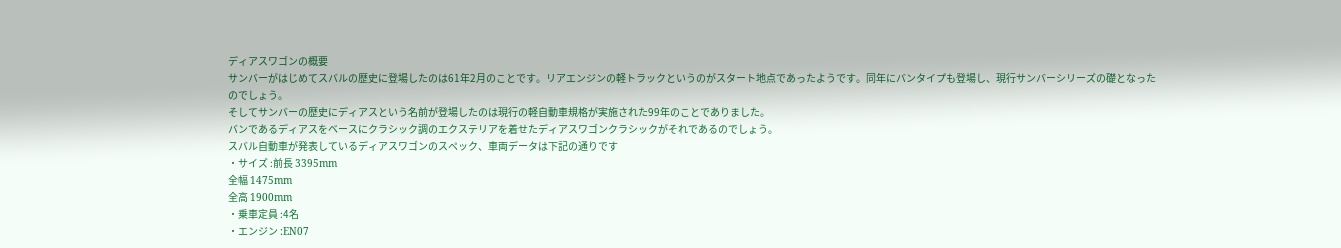ディアスワゴンの概要
サンバーがはじめてスバルの歴史に登場したのは61年2月のことです。リアエンジンの軽トラックというのがスタート地点であったようです。同年にバンタイプも登場し、現行サンバーシリーズの礎となったのでしょう。
そしてサンバーの歴史にディアスという名前が登場したのは現行の軽自動車規格が実施された99年のことでありました。
バンであるディアスをベースにクラシック調のエクステリアを着せたディアスワゴンクラシックがそれであるのでしょう。
スバル自動車が発表しているディアスワゴンのスペック、車両データは下記の通りです
・サイズ :前長 3395mm
全幅 1475mm
全高 1900mm
・乗車定員 :4名
・エンジン :EN07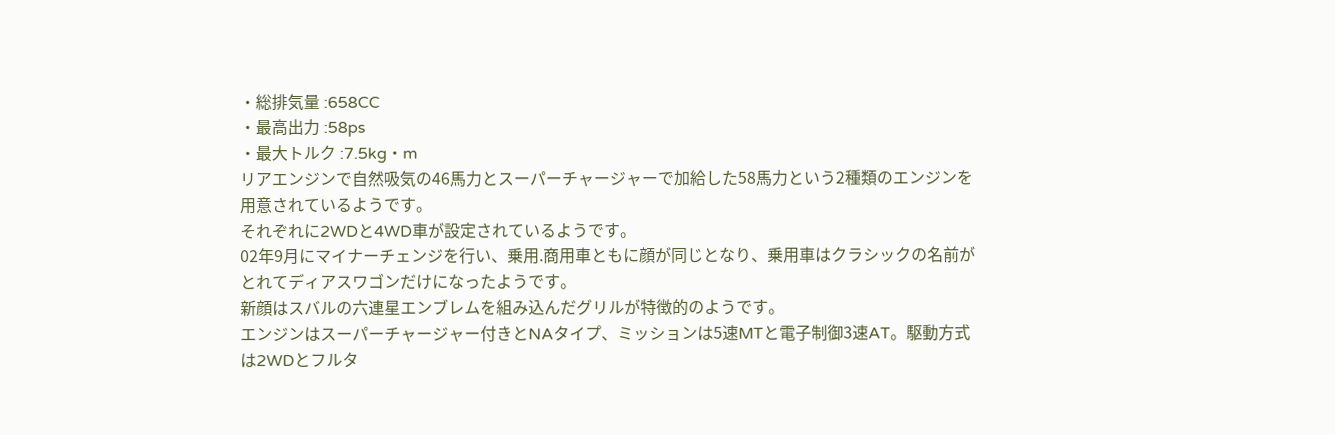・総排気量 :658CC
・最高出力 :58ps
・最大トルク :7.5kg・m
リアエンジンで自然吸気の46馬力とスーパーチャージャーで加給した58馬力という2種類のエンジンを用意されているようです。
それぞれに2WDと4WD車が設定されているようです。
02年9月にマイナーチェンジを行い、乗用.商用車ともに顔が同じとなり、乗用車はクラシックの名前がとれてディアスワゴンだけになったようです。
新顔はスバルの六連星エンブレムを組み込んだグリルが特徴的のようです。
エンジンはスーパーチャージャー付きとNAタイプ、ミッションは5速MTと電子制御3速AT。駆動方式は2WDとフルタ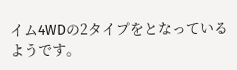イム4WDの2タイプをとなっているようです。